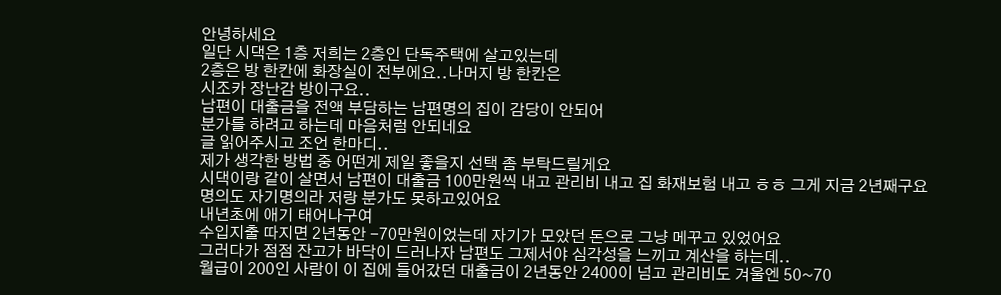안녕하세요
일단 시댁은 1층 저희는 2층인 단독주택에 살고있는데
2층은 방 한칸에 화장실이 전부에요..나머지 방 한칸은
시조카 장난감 방이구요..
남편이 대출금을 전액 부담하는 남편명의 집이 감당이 안되어
분가를 하려고 하는데 마음처럼 안되네요
글 읽어주시고 조언 한마디..
제가 생각한 방법 중 어떤게 제일 좋을지 선택 좀 부탁드릴게요
시댁이랑 같이 살면서 남편이 대출금 100만원씩 내고 관리비 내고 집 화재보험 내고 ㅎㅎ 그게 지금 2년째구요
명의도 자기명의라 저랑 분가도 못하고있어요
내년초에 애기 태어나구여
수입지출 따지면 2년동안 -70만원이었는데 자기가 모았던 돈으로 그냥 메꾸고 있었어요
그러다가 점점 잔고가 바닥이 드러나자 남편도 그제서야 심각성을 느끼고 계산을 하는데..
월급이 200인 사람이 이 집에 들어갔던 대출금이 2년동안 2400이 넘고 관리비도 겨울엔 50~70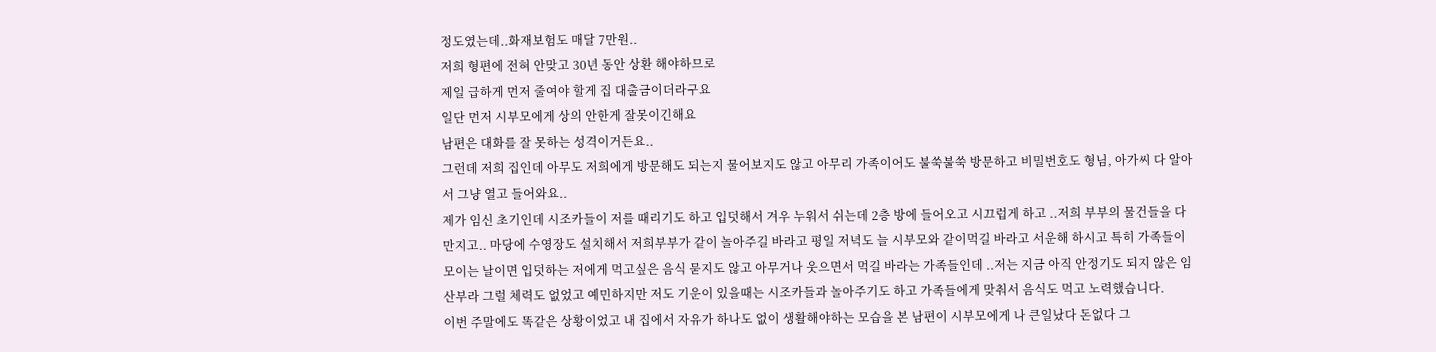정도였는데..화재보험도 매달 7만원..
저희 형편에 전혀 안맞고 30년 동안 상환 해야하므로
제일 급하게 먼저 줄여야 할게 집 대출금이더라구요
일단 먼저 시부모에게 상의 안한게 잘못이긴해요
남편은 대화를 잘 못하는 성격이거든요..
그런데 저희 집인데 아무도 저희에게 방문해도 되는지 물어보지도 않고 아무리 가족이어도 불쑥불쑥 방문하고 비밀번호도 형님, 아가씨 다 알아서 그냥 열고 들어와요..
제가 임신 초기인데 시조카들이 저를 때리기도 하고 입덧해서 겨우 누워서 쉬는데 2층 방에 들어오고 시끄럽게 하고 ..저희 부부의 물건들을 다 만지고.. 마당에 수영장도 설치해서 저희부부가 같이 놀아주길 바라고 평일 저녁도 늘 시부모와 같이먹길 바라고 서운해 하시고 특히 가족들이 모이는 날이면 입덧하는 저에게 먹고싶은 음식 묻지도 않고 아무거나 웃으면서 먹길 바라는 가족들인데 ..저는 지금 아직 안정기도 되지 않은 임산부라 그럴 체력도 없었고 예민하지만 저도 기운이 있을때는 시조카들과 놀아주기도 하고 가족들에게 맞춰서 음식도 먹고 노력했습니다.
이번 주말에도 똑같은 상황이었고 내 집에서 자유가 하나도 없이 생활해야하는 모습을 본 남편이 시부모에게 나 큰일났다 돈없다 그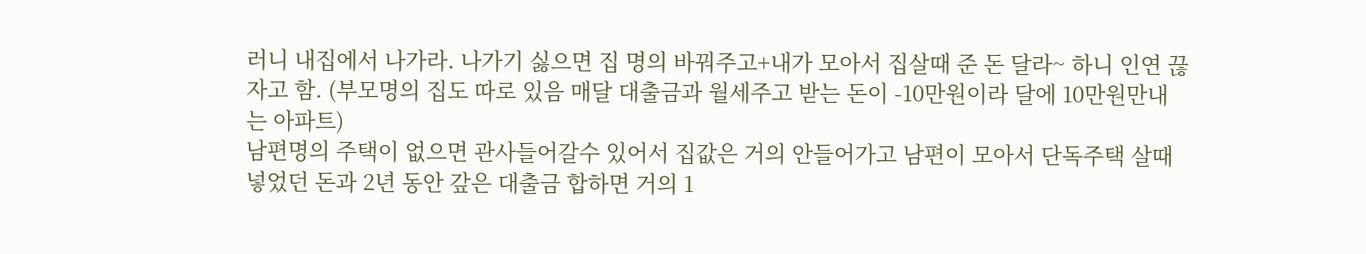러니 내집에서 나가라. 나가기 싫으면 집 명의 바꿔주고+내가 모아서 집살때 준 돈 달라~ 하니 인연 끊자고 함. (부모명의 집도 따로 있음 매달 대출금과 월세주고 받는 돈이 -10만원이라 달에 10만원만내는 아파트)
남편명의 주택이 없으면 관사들어갈수 있어서 집값은 거의 안들어가고 남편이 모아서 단독주택 살때 넣었던 돈과 2년 동안 갚은 대출금 합하면 거의 1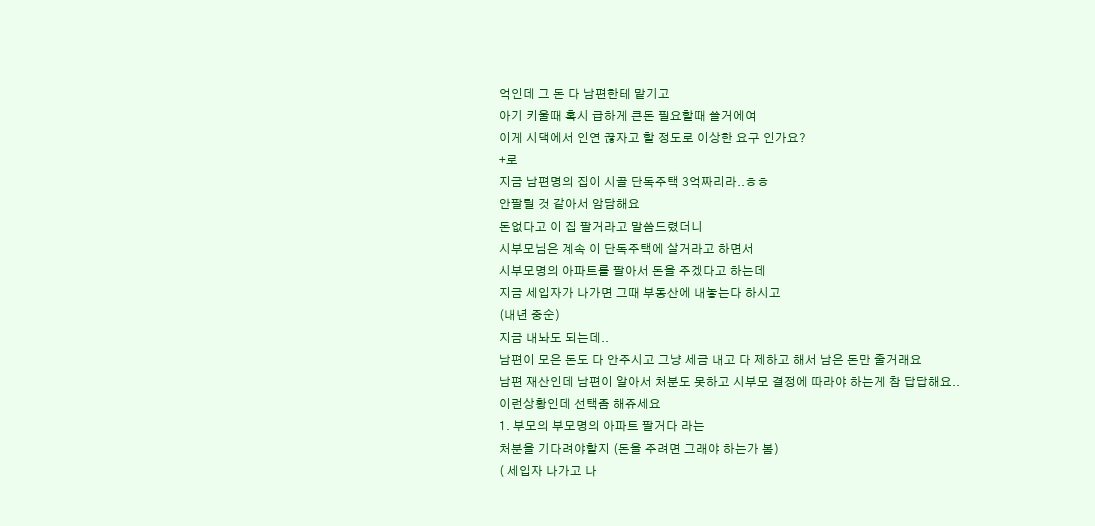억인데 그 돈 다 남편한테 맡기고
아기 키울때 혹시 급하게 큰돈 필요할때 쓸거에여
이게 시댁에서 인연 끊자고 할 정도로 이상한 요구 인가요?
+로
지금 남편명의 집이 시골 단독주택 3억짜리라..ㅎㅎ
안팔릴 것 같아서 암담해요
돈없다고 이 집 팔거라고 말씀드렸더니
시부모님은 계속 이 단독주택에 살거라고 하면서
시부모명의 아파트를 팔아서 돈을 주겠다고 하는데
지금 세입자가 나가면 그때 부동산에 내놓는다 하시고
(내년 중순)
지금 내놔도 되는데..
남편이 모은 돈도 다 안주시고 그냥 세금 내고 다 제하고 해서 남은 돈만 줄거래요
남편 재산인데 남편이 알아서 처분도 못하고 시부모 결정에 따라야 하는게 참 답답해요..
이런상황인데 선택좀 해쥬세요
1. 부모의 부모명의 아파트 팔거다 라는
처분을 기다려야할지 (돈을 주려면 그래야 하는가 봄)
( 세입자 나가고 나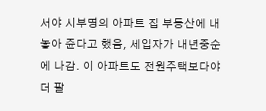서야 시부명의 아파트 집 부동산에 내놓아 쥰다고 했음, 세입자가 내년중순에 나감. 이 아파트도 전원주택보다야 더 팔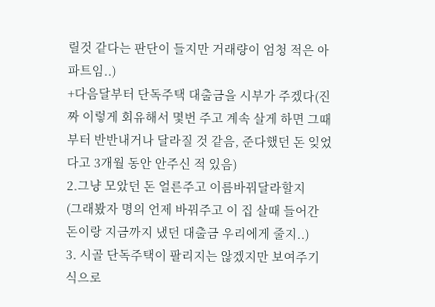릴것 같다는 판단이 들지만 거래량이 엄청 적은 아파트임..)
+다음달부터 단독주택 대출금을 시부가 주겠다(진짜 이렇게 회유해서 몇번 주고 계속 살게 하면 그때부터 반반내거나 달라질 것 같음, 준다했던 돈 잊었다고 3개월 동안 안주신 적 있음)
2.그냥 모았던 돈 얼른주고 이름바꿔달라할지
(그래봤자 명의 언제 바꿔주고 이 집 살때 들어간 돈이랑 지금까지 냈던 대출금 우리에게 줄지..)
3. 시골 단독주택이 팔리지는 않겠지만 보여주기 식으로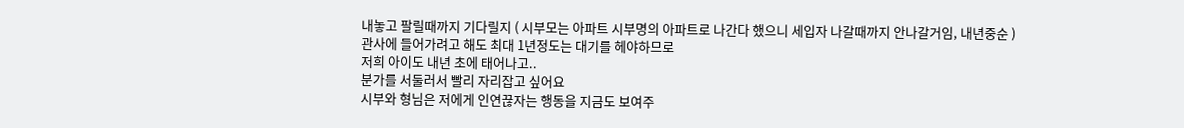내놓고 팔릴때까지 기다릴지 ( 시부모는 아파트 시부명의 아파트로 나간다 했으니 세입자 나갈때까지 안나갈거임, 내년중순 )
관사에 들어가려고 해도 최대 1년정도는 대기를 헤야하므로
저희 아이도 내년 초에 태어나고..
분가를 서둘러서 빨리 자리잡고 싶어요
시부와 형님은 저에게 인연끊자는 행동을 지금도 보여주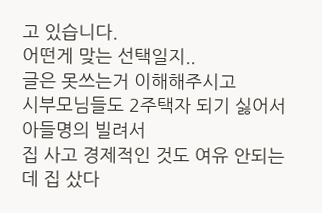고 있습니다.
어떤게 맞는 선택일지..
글은 못쓰는거 이해해주시고
시부모님들도 2주택자 되기 싫어서 아들명의 빌려서
집 사고 경제적인 것도 여유 안되는데 집 샀다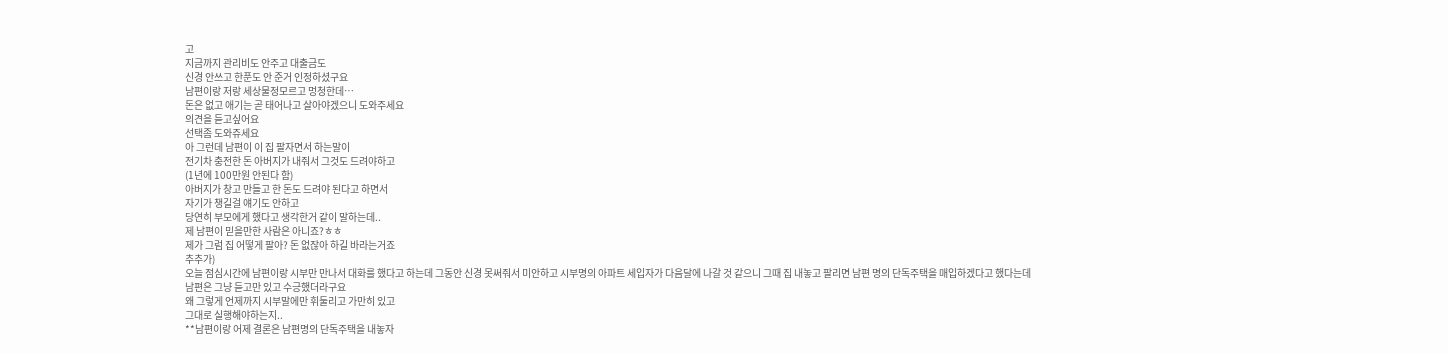고
지금까지 관리비도 안주고 대출금도
신경 안쓰고 한푼도 안 준거 인정하셨구요
남편이랑 저랑 세상물정모르고 멍청한데…
돈은 없고 애기는 곧 태어나고 살아야겠으니 도와주세요
의견을 듣고싶어요
선택좀 도와쥬세요
아 그런데 남편이 이 집 팔자면서 하는말이
전기차 충전한 돈 아버지가 내줘서 그것도 드려야하고
(1년에 100만원 안된다 함)
아버지가 창고 만들고 한 돈도 드려야 된다고 하면서
자기가 챙길걸 얘기도 안하고
당연히 부모에게 했다고 생각한거 같이 말하는데..
제 남편이 믿을만한 사람은 아니죠?ㅎㅎ
제가 그럼 집 어떻게 팔아? 돈 없잖아 하길 바라는거죠
추추가)
오늘 점심시간에 남편이랑 시부만 만나서 대화를 했다고 하는데 그동안 신경 못써줘서 미안하고 시부명의 아파트 세입자가 다음달에 나갈 것 같으니 그때 집 내놓고 팔리면 남편 명의 단독주택을 매입하겠다고 했다는데
남편은 그냥 듣고만 있고 수긍했더라구요
왜 그렇게 언제까지 시부말에만 휘둘리고 가만히 있고
그대로 실행해야하는지..
**남편이랑 어제 결론은 남편명의 단독주택을 내놓자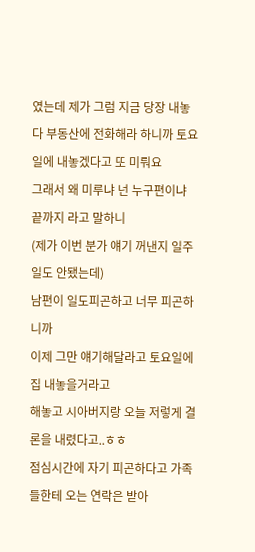였는데 제가 그럼 지금 당장 내놓다 부동산에 전화해라 하니까 토요일에 내놓겠다고 또 미뤄요
그래서 왜 미루냐 넌 누구편이냐 끝까지 라고 말하니
(제가 이번 분가 얘기 꺼낸지 일주일도 안됐는데)
남편이 일도피곤하고 너무 피곤하니까
이제 그만 얘기해달라고 토요일에 집 내놓을거라고
해놓고 시아버지랑 오늘 저렇게 결론을 내렸다고..ㅎㅎ
점심시간에 자기 피곤하다고 가족들한테 오는 연락은 받아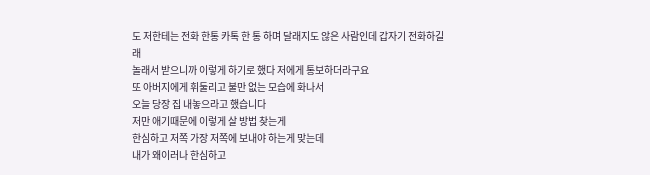도 저한테는 전화 한통 카톡 한 통 하며 달래지도 않은 사람인데 갑자기 전화하길래
놀래서 받으니까 이렇게 하기로 했다 저에게 통보하더라구요
또 아버지에게 휘둘리고 불만 없는 모습에 화나서
오늘 당장 집 내놓으라고 했습니다
저만 애기때문에 이렇게 살 방법 찾는게
한심하고 저쪽 가장 저쪽에 보내야 하는게 맞는데
내가 왜이러나 한심하고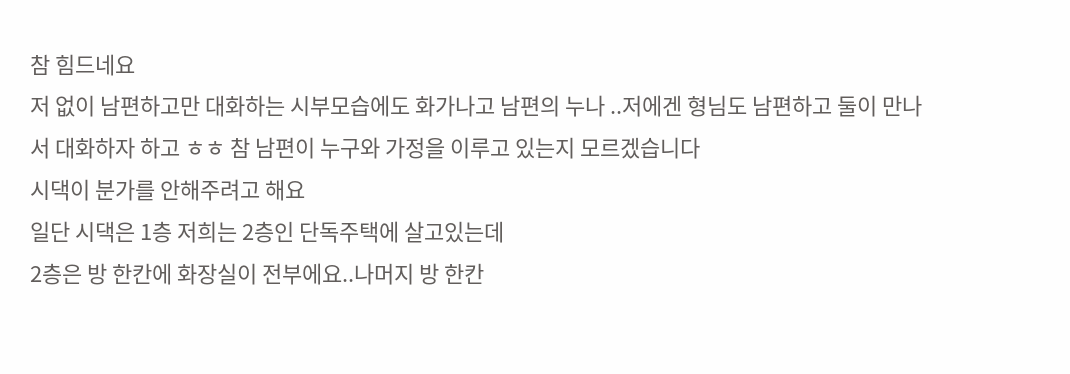참 힘드네요
저 없이 남편하고만 대화하는 시부모습에도 화가나고 남편의 누나 ..저에겐 형님도 남편하고 둘이 만나서 대화하자 하고 ㅎㅎ 참 남편이 누구와 가정을 이루고 있는지 모르겠습니다
시댁이 분가를 안해주려고 해요
일단 시댁은 1층 저희는 2층인 단독주택에 살고있는데
2층은 방 한칸에 화장실이 전부에요..나머지 방 한칸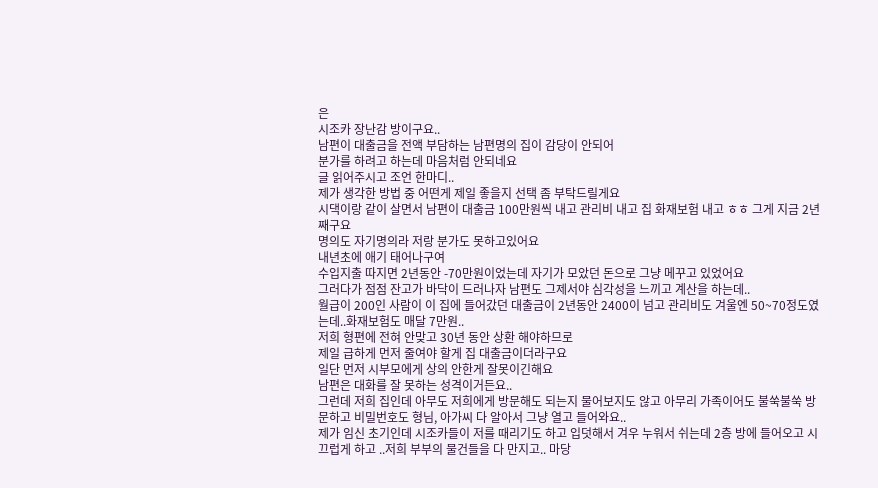은
시조카 장난감 방이구요..
남편이 대출금을 전액 부담하는 남편명의 집이 감당이 안되어
분가를 하려고 하는데 마음처럼 안되네요
글 읽어주시고 조언 한마디..
제가 생각한 방법 중 어떤게 제일 좋을지 선택 좀 부탁드릴게요
시댁이랑 같이 살면서 남편이 대출금 100만원씩 내고 관리비 내고 집 화재보험 내고 ㅎㅎ 그게 지금 2년째구요
명의도 자기명의라 저랑 분가도 못하고있어요
내년초에 애기 태어나구여
수입지출 따지면 2년동안 -70만원이었는데 자기가 모았던 돈으로 그냥 메꾸고 있었어요
그러다가 점점 잔고가 바닥이 드러나자 남편도 그제서야 심각성을 느끼고 계산을 하는데..
월급이 200인 사람이 이 집에 들어갔던 대출금이 2년동안 2400이 넘고 관리비도 겨울엔 50~70정도였는데..화재보험도 매달 7만원..
저희 형편에 전혀 안맞고 30년 동안 상환 해야하므로
제일 급하게 먼저 줄여야 할게 집 대출금이더라구요
일단 먼저 시부모에게 상의 안한게 잘못이긴해요
남편은 대화를 잘 못하는 성격이거든요..
그런데 저희 집인데 아무도 저희에게 방문해도 되는지 물어보지도 않고 아무리 가족이어도 불쑥불쑥 방문하고 비밀번호도 형님, 아가씨 다 알아서 그냥 열고 들어와요..
제가 임신 초기인데 시조카들이 저를 때리기도 하고 입덧해서 겨우 누워서 쉬는데 2층 방에 들어오고 시끄럽게 하고 ..저희 부부의 물건들을 다 만지고.. 마당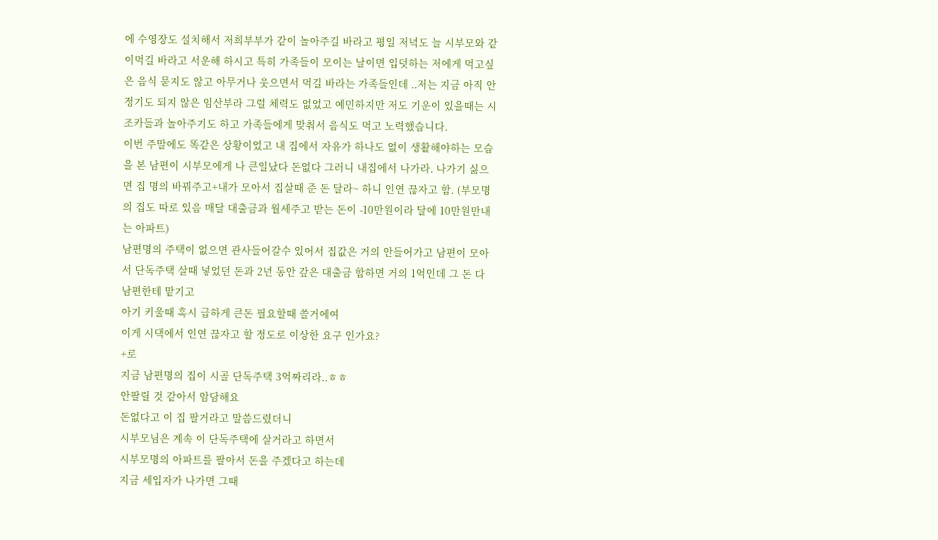에 수영장도 설치해서 저희부부가 같이 놀아주길 바라고 평일 저녁도 늘 시부모와 같이먹길 바라고 서운해 하시고 특히 가족들이 모이는 날이면 입덧하는 저에게 먹고싶은 음식 묻지도 않고 아무거나 웃으면서 먹길 바라는 가족들인데 ..저는 지금 아직 안정기도 되지 않은 임산부라 그럴 체력도 없었고 예민하지만 저도 기운이 있을때는 시조카들과 놀아주기도 하고 가족들에게 맞춰서 음식도 먹고 노력했습니다.
이번 주말에도 똑같은 상황이었고 내 집에서 자유가 하나도 없이 생활해야하는 모습을 본 남편이 시부모에게 나 큰일났다 돈없다 그러니 내집에서 나가라. 나가기 싫으면 집 명의 바꿔주고+내가 모아서 집살때 준 돈 달라~ 하니 인연 끊자고 함. (부모명의 집도 따로 있음 매달 대출금과 월세주고 받는 돈이 -10만원이라 달에 10만원만내는 아파트)
남편명의 주택이 없으면 관사들어갈수 있어서 집값은 거의 안들어가고 남편이 모아서 단독주택 살때 넣었던 돈과 2년 동안 갚은 대출금 합하면 거의 1억인데 그 돈 다 남편한테 맡기고
아기 키울때 혹시 급하게 큰돈 필요할때 쓸거에여
이게 시댁에서 인연 끊자고 할 정도로 이상한 요구 인가요?
+로
지금 남편명의 집이 시골 단독주택 3억짜리라..ㅎㅎ
안팔릴 것 같아서 암담해요
돈없다고 이 집 팔거라고 말씀드렸더니
시부모님은 계속 이 단독주택에 살거라고 하면서
시부모명의 아파트를 팔아서 돈을 주겠다고 하는데
지금 세입자가 나가면 그때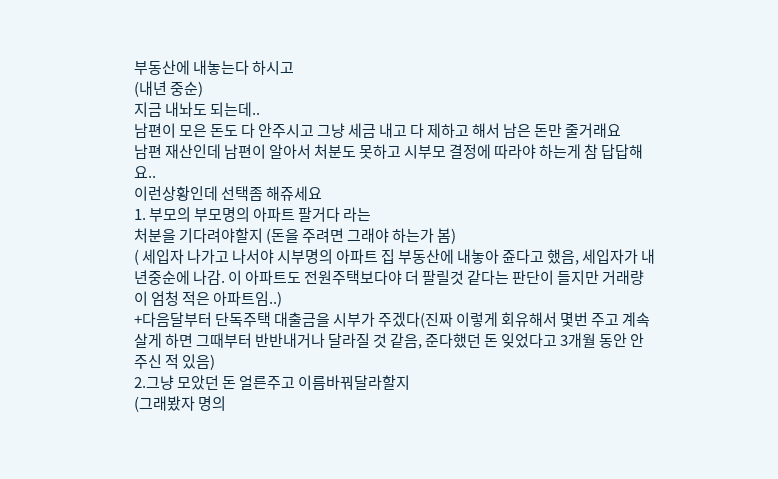부동산에 내놓는다 하시고
(내년 중순)
지금 내놔도 되는데..
남편이 모은 돈도 다 안주시고 그냥 세금 내고 다 제하고 해서 남은 돈만 줄거래요
남편 재산인데 남편이 알아서 처분도 못하고 시부모 결정에 따라야 하는게 참 답답해요..
이런상황인데 선택좀 해쥬세요
1. 부모의 부모명의 아파트 팔거다 라는
처분을 기다려야할지 (돈을 주려면 그래야 하는가 봄)
( 세입자 나가고 나서야 시부명의 아파트 집 부동산에 내놓아 쥰다고 했음, 세입자가 내년중순에 나감. 이 아파트도 전원주택보다야 더 팔릴것 같다는 판단이 들지만 거래량이 엄청 적은 아파트임..)
+다음달부터 단독주택 대출금을 시부가 주겠다(진짜 이렇게 회유해서 몇번 주고 계속 살게 하면 그때부터 반반내거나 달라질 것 같음, 준다했던 돈 잊었다고 3개월 동안 안주신 적 있음)
2.그냥 모았던 돈 얼른주고 이름바꿔달라할지
(그래봤자 명의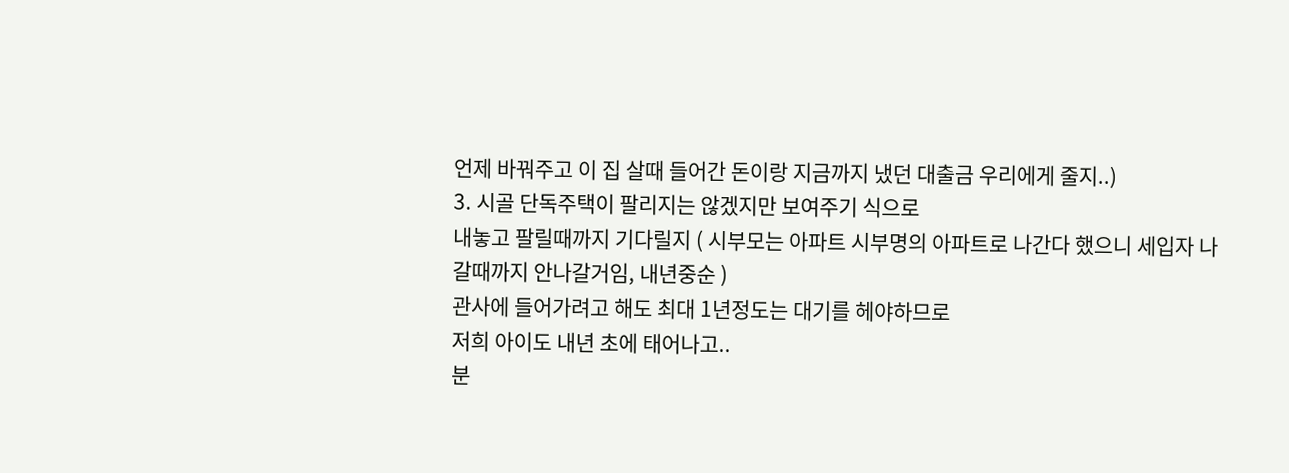언제 바꿔주고 이 집 살때 들어간 돈이랑 지금까지 냈던 대출금 우리에게 줄지..)
3. 시골 단독주택이 팔리지는 않겠지만 보여주기 식으로
내놓고 팔릴때까지 기다릴지 ( 시부모는 아파트 시부명의 아파트로 나간다 했으니 세입자 나갈때까지 안나갈거임, 내년중순 )
관사에 들어가려고 해도 최대 1년정도는 대기를 헤야하므로
저희 아이도 내년 초에 태어나고..
분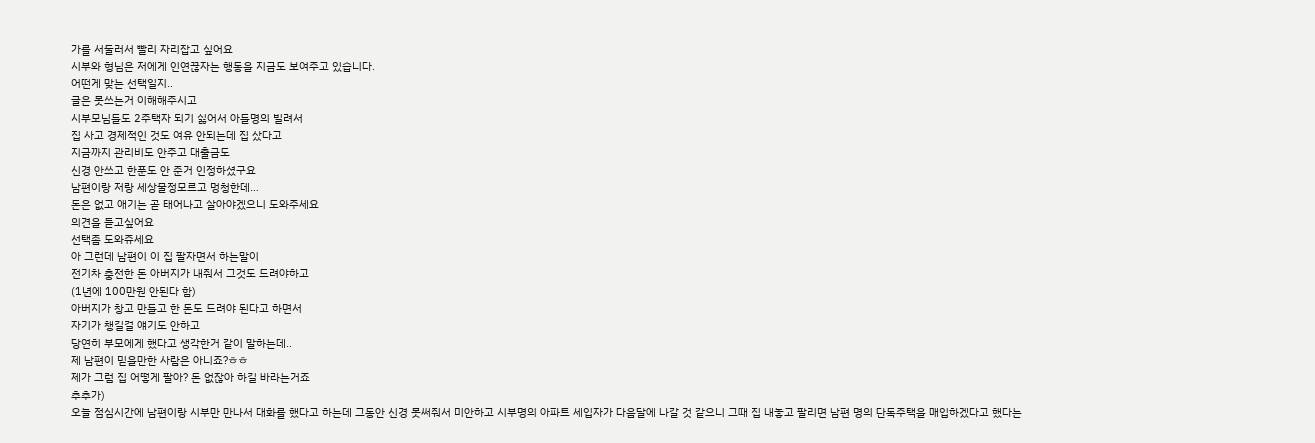가를 서둘러서 빨리 자리잡고 싶어요
시부와 형님은 저에게 인연끊자는 행동을 지금도 보여주고 있습니다.
어떤게 맞는 선택일지..
글은 못쓰는거 이해해주시고
시부모님들도 2주택자 되기 싫어서 아들명의 빌려서
집 사고 경제적인 것도 여유 안되는데 집 샀다고
지금까지 관리비도 안주고 대출금도
신경 안쓰고 한푼도 안 준거 인정하셨구요
남편이랑 저랑 세상물정모르고 멍청한데…
돈은 없고 애기는 곧 태어나고 살아야겠으니 도와주세요
의견을 듣고싶어요
선택좀 도와쥬세요
아 그런데 남편이 이 집 팔자면서 하는말이
전기차 충전한 돈 아버지가 내줘서 그것도 드려야하고
(1년에 100만원 안된다 함)
아버지가 창고 만들고 한 돈도 드려야 된다고 하면서
자기가 챙길걸 얘기도 안하고
당연히 부모에게 했다고 생각한거 같이 말하는데..
제 남편이 믿을만한 사람은 아니죠?ㅎㅎ
제가 그럼 집 어떻게 팔아? 돈 없잖아 하길 바라는거죠
추추가)
오늘 점심시간에 남편이랑 시부만 만나서 대화를 했다고 하는데 그동안 신경 못써줘서 미안하고 시부명의 아파트 세입자가 다음달에 나갈 것 같으니 그때 집 내놓고 팔리면 남편 명의 단독주택을 매입하겠다고 했다는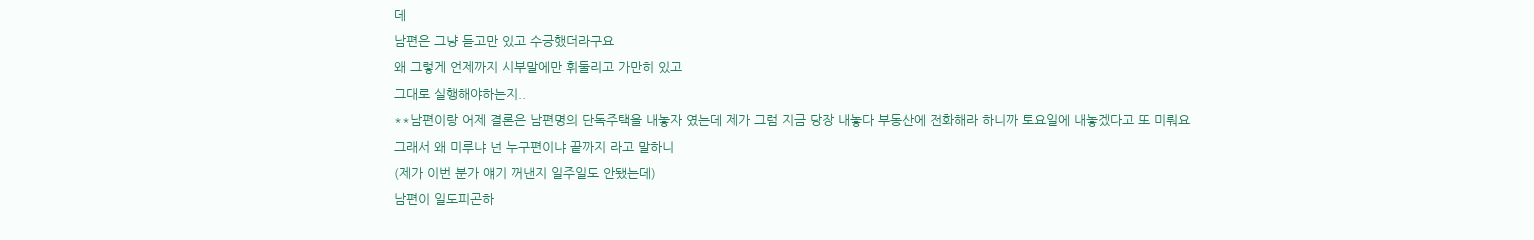데
남편은 그냥 듣고만 있고 수긍했더라구요
왜 그렇게 언제까지 시부말에만 휘둘리고 가만히 있고
그대로 실행해야하는지..
**남편이랑 어제 결론은 남편명의 단독주택을 내놓자 였는데 제가 그럼 지금 당장 내놓다 부동산에 전화해라 하니까 토요일에 내놓겠다고 또 미뤄요
그래서 왜 미루냐 넌 누구편이냐 끝까지 라고 말하니
(제가 이번 분가 얘기 꺼낸지 일주일도 안됐는데)
남편이 일도피곤하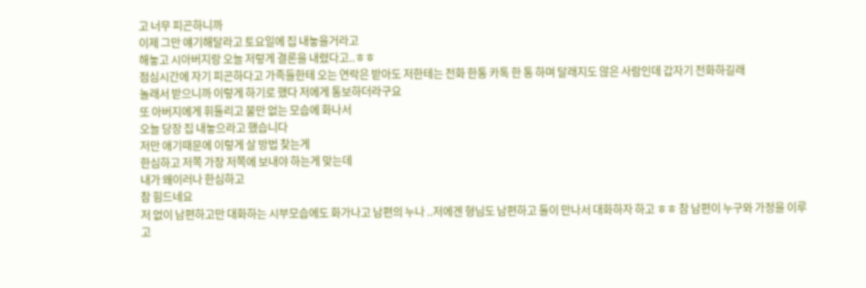고 너무 피곤하니까
이제 그만 얘기해달라고 토요일에 집 내놓을거라고
해놓고 시아버지랑 오늘 저렇게 결론을 내렸다고..ㅎㅎ
점심시간에 자기 피곤하다고 가족들한테 오는 연락은 받아도 저한테는 전화 한통 카톡 한 통 하며 달래지도 않은 사람인데 갑자기 전화하길래
놀래서 받으니까 이렇게 하기로 했다 저에게 통보하더라구요
또 아버지에게 휘둘리고 불만 없는 모습에 화나서
오늘 당장 집 내놓으라고 했습니다
저만 애기때문에 이렇게 살 방법 찾는게
한심하고 저쪽 가장 저쪽에 보내야 하는게 맞는데
내가 왜이러나 한심하고
참 힘드네요
저 없이 남편하고만 대화하는 시부모습에도 화가나고 남편의 누나 ..저에겐 형님도 남편하고 둘이 만나서 대화하자 하고 ㅎㅎ 참 남편이 누구와 가정을 이루고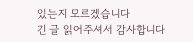있는지 모르겠습니다
긴 글 읽어주셔서 감사합니다